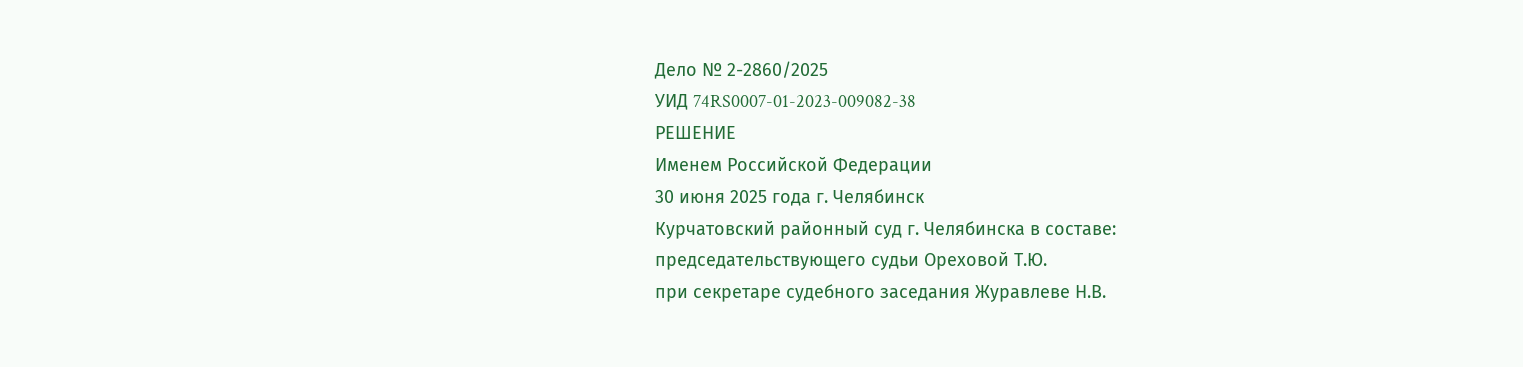Дело № 2-2860/2025
УИД 74RS0007-01-2023-009082-38
РЕШЕНИЕ
Именем Российской Федерации
30 июня 2025 года г. Челябинск
Курчатовский районный суд г. Челябинска в составе:
председательствующего судьи Ореховой Т.Ю.
при секретаре судебного заседания Журавлеве Н.В.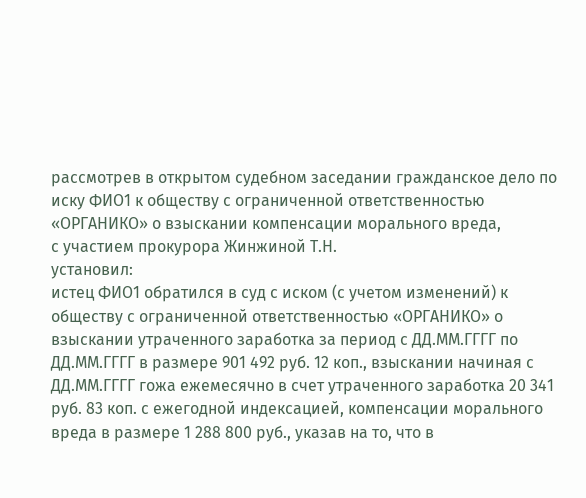рассмотрев в открытом судебном заседании гражданское дело по иску ФИО1 к обществу с ограниченной ответственностью «ОРГАНИКО» о взыскании компенсации морального вреда,
с участием прокурора Жинжиной Т.Н.
установил:
истец ФИО1 обратился в суд с иском (с учетом изменений) к обществу с ограниченной ответственностью «ОРГАНИКО» о взыскании утраченного заработка за период с ДД.ММ.ГГГГ по ДД.ММ.ГГГГ в размере 901 492 руб. 12 коп., взыскании начиная с ДД.ММ.ГГГГ гожа ежемесячно в счет утраченного заработка 20 341 руб. 83 коп. с ежегодной индексацией, компенсации морального вреда в размере 1 288 800 руб., указав на то, что в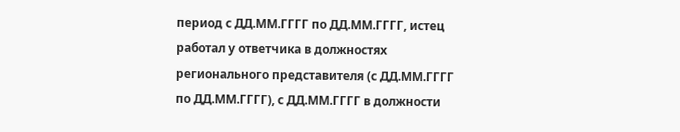период с ДД.ММ.ГГГГ по ДД.ММ.ГГГГ, истец работал у ответчика в должностях регионального представителя (с ДД.ММ.ГГГГ по ДД.ММ.ГГГГ), с ДД.ММ.ГГГГ в должности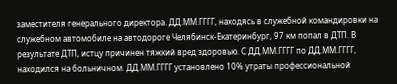заместителя генерального директора. ДД.ММ.ГГГГ, находясь в служебной командировки на служебном автомобиле на автодороге Челябинск-Екатеринбург, 97 км попал в ДТП. В результате ДТП, истцу причинен тяжкий вред здоровью. С ДД.ММ.ГГГГ по ДД.ММ.ГГГГ, находился на больничном. ДД.ММ.ГГГГ установлено 10% утраты профессиональной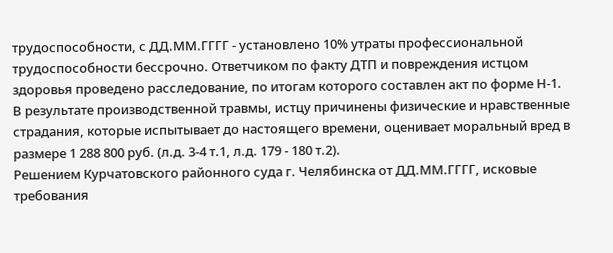трудоспособности, с ДД.ММ.ГГГГ - установлено 10% утраты профессиональной трудоспособности бессрочно. Ответчиком по факту ДТП и повреждения истцом здоровья проведено расследование, по итогам которого составлен акт по форме Н-1. В результате производственной травмы, истцу причинены физические и нравственные страдания, которые испытывает до настоящего времени, оценивает моральный вред в размере 1 288 800 руб. (л.д. 3-4 т.1, л.д. 179 - 180 т.2).
Решением Курчатовского районного суда г. Челябинска от ДД.ММ.ГГГГ, исковые требования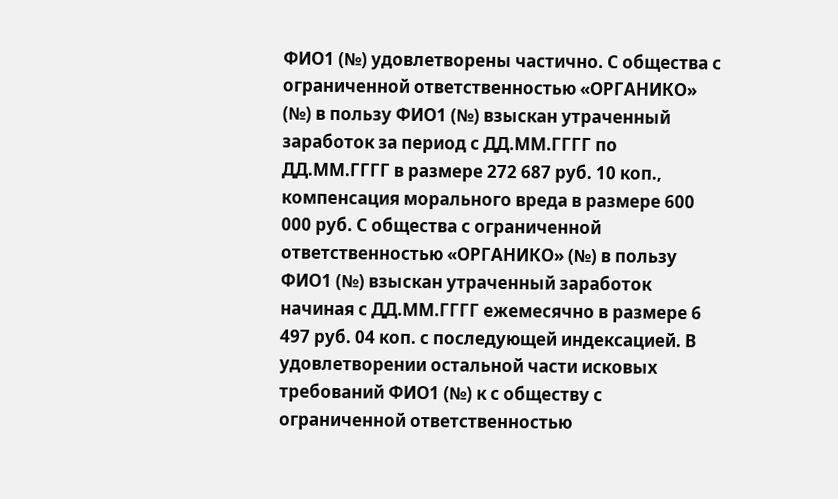ФИО1 (№) удовлетворены частично. С общества с ограниченной ответственностью «ОРГАНИКО» (№) в пользу ФИО1 (№) взыскан утраченный заработок за период с ДД.ММ.ГГГГ по ДД.ММ.ГГГГ в размере 272 687 руб. 10 коп., компенсация морального вреда в размере 600 000 руб. С общества с ограниченной ответственностью «ОРГАНИКО» (№) в пользу ФИО1 (№) взыскан утраченный заработок начиная с ДД.ММ.ГГГГ ежемесячно в размере 6 497 руб. 04 коп. с последующей индексацией. В удовлетворении остальной части исковых требований ФИО1 (№) к с обществу с ограниченной ответственностью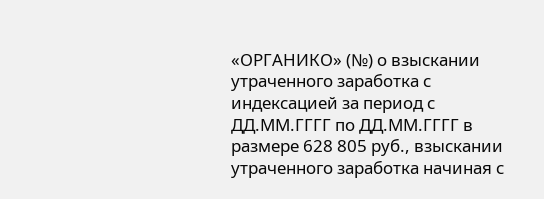«ОРГАНИКО» (№) о взыскании утраченного заработка с индексацией за период с ДД.ММ.ГГГГ по ДД.ММ.ГГГГ в размере 628 805 руб., взыскании утраченного заработка начиная с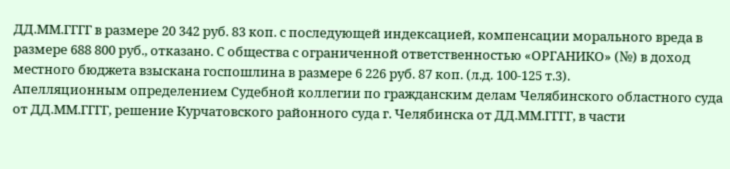ДД.ММ.ГГГГ в размере 20 342 руб. 83 коп. с последующей индексацией, компенсации морального вреда в размере 688 800 руб., отказано. С общества с ограниченной ответственностью «ОРГАНИКО» (№) в доход местного бюджета взыскана госпошлина в размере 6 226 руб. 87 коп. (л.д. 100-125 т.3).
Апелляционным определением Судебной коллегии по гражданским делам Челябинского областного суда от ДД.ММ.ГГГГ, решение Курчатовского районного суда г. Челябинска от ДД.ММ.ГГГГ, в части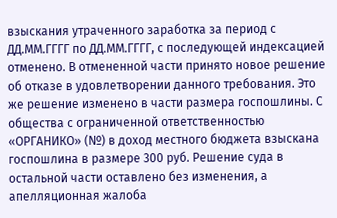взыскания утраченного заработка за период с ДД.ММ.ГГГГ по ДД.ММ.ГГГГ, с последующей индексацией отменено. В отмененной части принято новое решение об отказе в удовлетворении данного требования. Это же решение изменено в части размера госпошлины. С общества с ограниченной ответственностью «ОРГАНИКО» (№) в доход местного бюджета взыскана госпошлина в размере 300 руб. Решение суда в остальной части оставлено без изменения, а апелляционная жалоба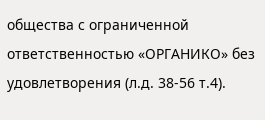общества с ограниченной ответственностью «ОРГАНИКО» без удовлетворения (л.д. 38-56 т.4).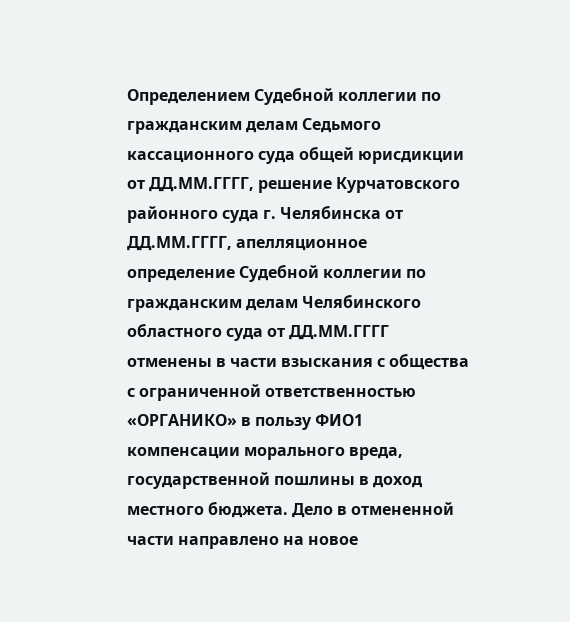Определением Судебной коллегии по гражданским делам Седьмого кассационного суда общей юрисдикции от ДД.ММ.ГГГГ, решение Курчатовского районного суда г. Челябинска от ДД.ММ.ГГГГ, апелляционное определение Судебной коллегии по гражданским делам Челябинского областного суда от ДД.ММ.ГГГГ отменены в части взыскания с общества с ограниченной ответственностью «ОРГАНИКО» в пользу ФИО1 компенсации морального вреда, государственной пошлины в доход местного бюджета. Дело в отмененной части направлено на новое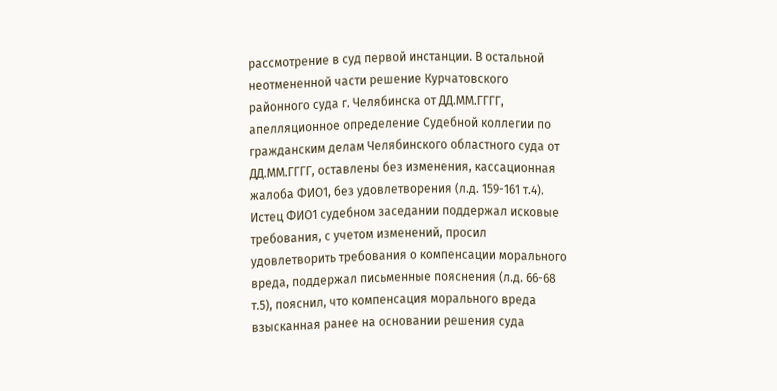рассмотрение в суд первой инстанции. В остальной неотмененной части решение Курчатовского районного суда г. Челябинска от ДД.ММ.ГГГГ, апелляционное определение Судебной коллегии по гражданским делам Челябинского областного суда от ДД.ММ.ГГГГ, оставлены без изменения, кассационная жалоба ФИО1, без удовлетворения (л.д. 159-161 т.4).
Истец ФИО1 судебном заседании поддержал исковые требования, с учетом изменений, просил удовлетворить требования о компенсации морального вреда, поддержал письменные пояснения (л.д. 66-68 т.5), пояснил, что компенсация морального вреда взысканная ранее на основании решения суда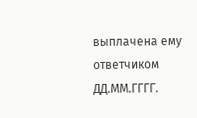выплачена ему ответчиком ДД.ММ.ГГГГ.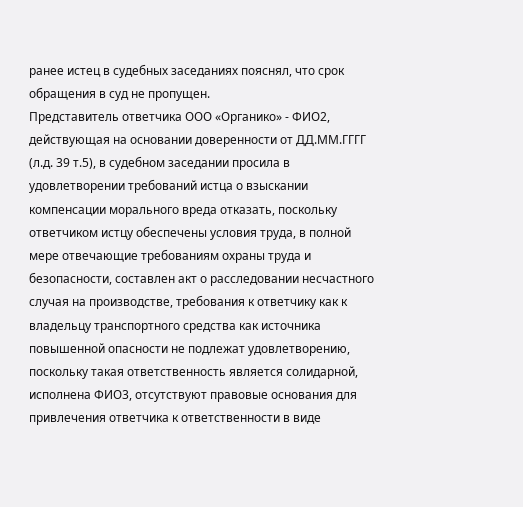ранее истец в судебных заседаниях пояснял, что срок обращения в суд не пропущен.
Представитель ответчика ООО «Органико» - ФИО2, действующая на основании доверенности от ДД.ММ.ГГГГ (л.д. 39 т.5), в судебном заседании просила в удовлетворении требований истца о взыскании компенсации морального вреда отказать, поскольку ответчиком истцу обеспечены условия труда, в полной мере отвечающие требованиям охраны труда и безопасности, составлен акт о расследовании несчастного случая на производстве, требования к ответчику как к владельцу транспортного средства как источника повышенной опасности не подлежат удовлетворению, поскольку такая ответственность является солидарной, исполнена ФИО3, отсутствуют правовые основания для привлечения ответчика к ответственности в виде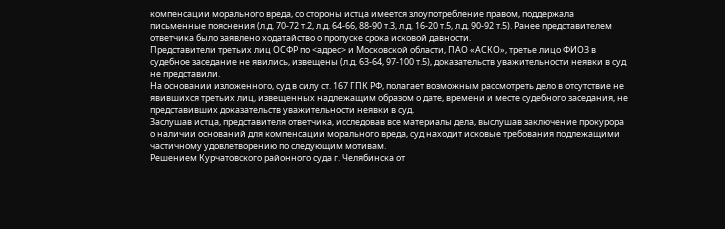компенсации морального вреда, со стороны истца имеется злоупотребление правом, поддержала письменные пояснения (л.д. 70-72 т.2, л.д. 64-66, 88-90 т.3, л.д. 16-20 т.5, л.д. 90-92 т.5). Ранее представителем ответчика было заявлено ходатайство о пропуске срока исковой давности.
Представители третьих лиц ОСФР по <адрес> и Московской области, ПАО «АСКО», третье лицо ФИО3 в судебное заседание не явились, извещены (л.д. 63-64, 97-100 т.5), доказательств уважительности неявки в суд не представили.
На основании изложенного, суд в силу ст. 167 ГПК РФ, полагает возможным рассмотреть дело в отсутствие не явившихся третьих лиц, извещенных надлежащим образом о дате, времени и месте судебного заседания, не представивших доказательств уважительности неявки в суд.
Заслушав истца, представителя ответчика, исследовав все материалы дела, выслушав заключение прокурора о наличии оснований для компенсации морального вреда, суд находит исковые требования подлежащими частичному удовлетворению по следующим мотивам.
Решением Курчатовского районного суда г. Челябинска от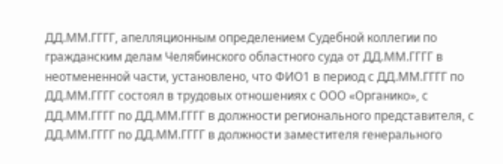ДД.ММ.ГГГГ, апелляционным определением Судебной коллегии по гражданским делам Челябинского областного суда от ДД.ММ.ГГГГ в неотмененной части, установлено, что ФИО1 в период с ДД.ММ.ГГГГ по ДД.ММ.ГГГГ состоял в трудовых отношениях с ООО «Органико», с ДД.ММ.ГГГГ по ДД.ММ.ГГГГ в должности регионального представителя, с ДД.ММ.ГГГГ по ДД.ММ.ГГГГ в должности заместителя генерального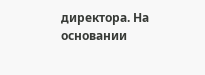директора. На основании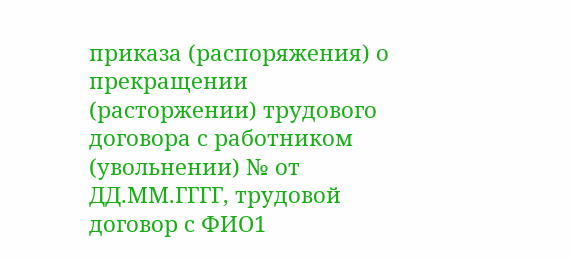приказа (распоряжения) о прекращении (расторжении) трудового договора с работником (увольнении) № от ДД.ММ.ГГГГ, трудовой договор с ФИО1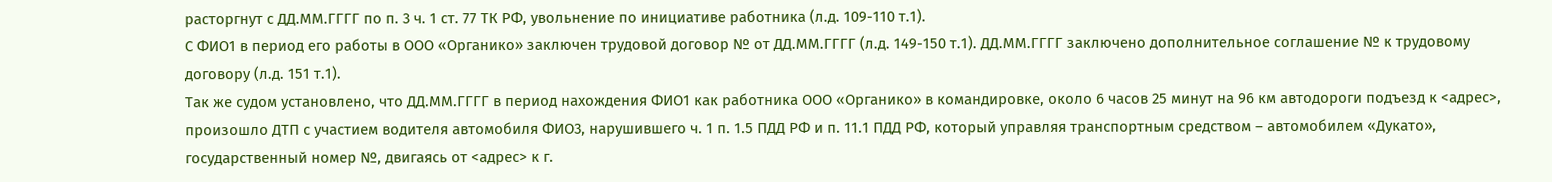расторгнут с ДД.ММ.ГГГГ по п. 3 ч. 1 ст. 77 ТК РФ, увольнение по инициативе работника (л.д. 109-110 т.1).
С ФИО1 в период его работы в ООО «Органико» заключен трудовой договор № от ДД.ММ.ГГГГ (л.д. 149-150 т.1). ДД.ММ.ГГГГ заключено дополнительное соглашение № к трудовому договору (л.д. 151 т.1).
Так же судом установлено, что ДД.ММ.ГГГГ в период нахождения ФИО1 как работника ООО «Органико» в командировке, около 6 часов 25 минут на 96 км автодороги подъезд к <адрес>, произошло ДТП с участием водителя автомобиля ФИО3, нарушившего ч. 1 п. 1.5 ПДД РФ и п. 11.1 ПДД РФ, который управляя транспортным средством – автомобилем «Дукато», государственный номер №, двигаясь от <адрес> к г.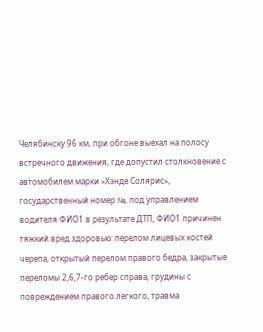Челябинску 96 км, при обгоне выехал на полосу встречного движения, где допустил столкновение с автомобилем марки «Хэнде Солярис», государственный номер №, под управлением водителя ФИО1 в результате ДТП, ФИО1 причинен тяжкий вред здоровью: перелом лицевых костей черепа, открытый перелом правого бедра, закрытые переломы 2,6,7-го ребер справа, грудины с повреждением правого легкого, травма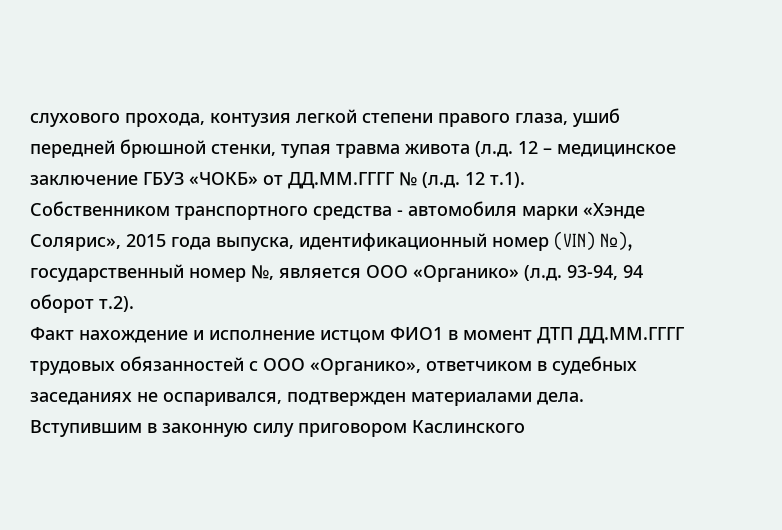слухового прохода, контузия легкой степени правого глаза, ушиб передней брюшной стенки, тупая травма живота (л.д. 12 – медицинское заключение ГБУЗ «ЧОКБ» от ДД.ММ.ГГГГ № (л.д. 12 т.1).
Собственником транспортного средства - автомобиля марки «Хэнде Солярис», 2015 года выпуска, идентификационный номер (VIN) №), государственный номер №, является ООО «Органико» (л.д. 93-94, 94 оборот т.2).
Факт нахождение и исполнение истцом ФИО1 в момент ДТП ДД.ММ.ГГГГ трудовых обязанностей с ООО «Органико», ответчиком в судебных заседаниях не оспаривался, подтвержден материалами дела.
Вступившим в законную силу приговором Каслинского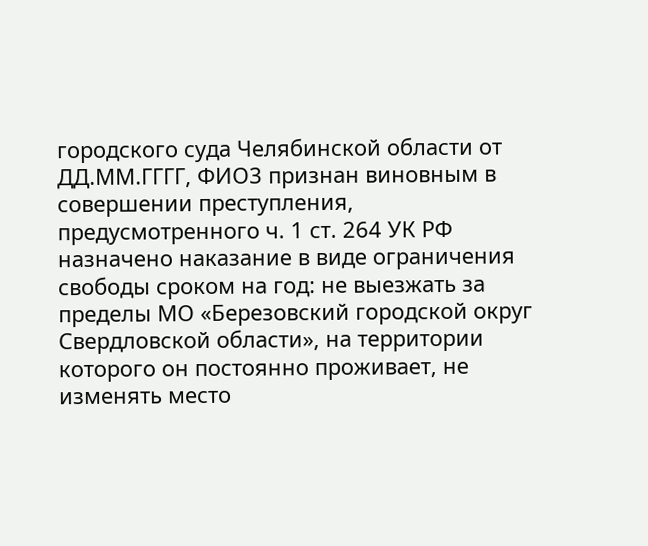городского суда Челябинской области от ДД.ММ.ГГГГ, ФИО3 признан виновным в совершении преступления, предусмотренного ч. 1 ст. 264 УК РФ назначено наказание в виде ограничения свободы сроком на год: не выезжать за пределы МО «Березовский городской округ Свердловской области», на территории которого он постоянно проживает, не изменять место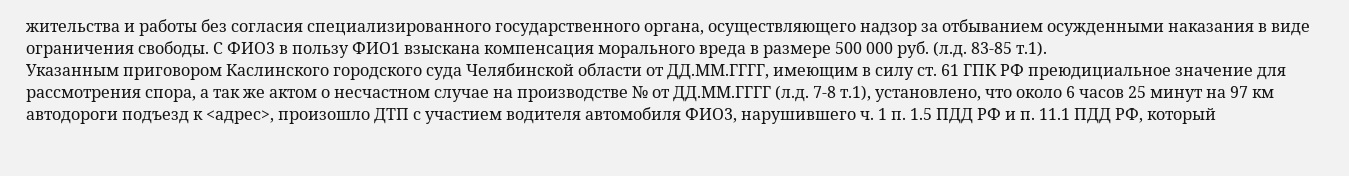жительства и работы без согласия специализированного государственного органа, осуществляющего надзор за отбыванием осужденными наказания в виде ограничения свободы. С ФИО3 в пользу ФИО1 взыскана компенсация морального вреда в размере 500 000 руб. (л.д. 83-85 т.1).
Указанным приговором Каслинского городского суда Челябинской области от ДД.ММ.ГГГГ, имеющим в силу ст. 61 ГПК РФ преюдициальное значение для рассмотрения спора, а так же актом о несчастном случае на производстве № от ДД.ММ.ГГГГ (л.д. 7-8 т.1), установлено, что около 6 часов 25 минут на 97 км автодороги подъезд к <адрес>, произошло ДТП с участием водителя автомобиля ФИО3, нарушившего ч. 1 п. 1.5 ПДД РФ и п. 11.1 ПДД РФ, который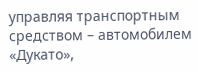управляя транспортным средством – автомобилем «Дукато»,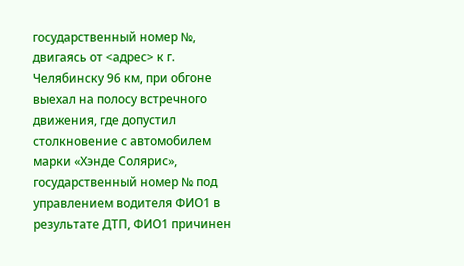государственный номер №, двигаясь от <адрес> к г. Челябинску 96 км, при обгоне выехал на полосу встречного движения, где допустил столкновение с автомобилем марки «Хэнде Солярис», государственный номер № под управлением водителя ФИО1 в результате ДТП, ФИО1 причинен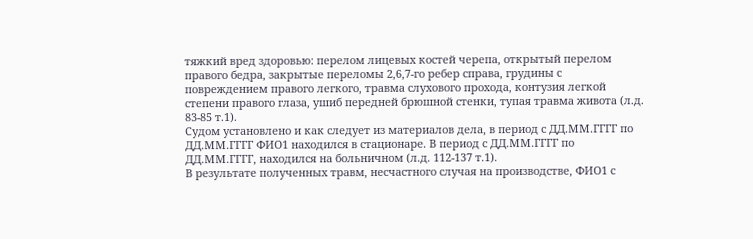тяжкий вред здоровью: перелом лицевых костей черепа, открытый перелом правого бедра, закрытые переломы 2,6,7-го ребер справа, грудины с повреждением правого легкого, травма слухового прохода, контузия легкой степени правого глаза, ушиб передней брюшной стенки, тупая травма живота (л.д. 83-85 т.1).
Судом установлено и как следует из материалов дела, в период с ДД.ММ.ГГГГ по ДД.ММ.ГГГГ ФИО1 находился в стационаре. В период с ДД.ММ.ГГГГ по ДД.ММ.ГГГГ, находился на больничном (л.д. 112-137 т.1).
В результате полученных травм, несчастного случая на производстве, ФИО1 с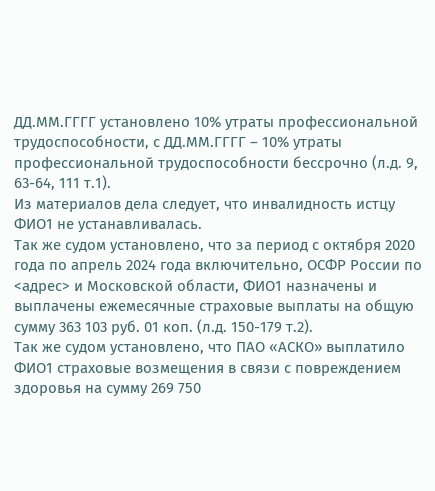ДД.ММ.ГГГГ установлено 10% утраты профессиональной трудоспособности, с ДД.ММ.ГГГГ – 10% утраты профессиональной трудоспособности бессрочно (л.д. 9, 63-64, 111 т.1).
Из материалов дела следует, что инвалидность истцу ФИО1 не устанавливалась.
Так же судом установлено, что за период с октября 2020 года по апрель 2024 года включительно, ОСФР России по <адрес> и Московской области, ФИО1 назначены и выплачены ежемесячные страховые выплаты на общую сумму 363 103 руб. 01 коп. (л.д. 150-179 т.2).
Так же судом установлено, что ПАО «АСКО» выплатило ФИО1 страховые возмещения в связи с повреждением здоровья на сумму 269 750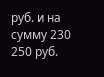руб. и на сумму 230 250 руб.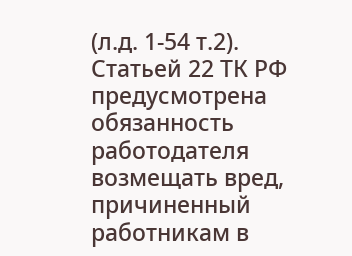(л.д. 1-54 т.2).
Статьей 22 ТК РФ предусмотрена обязанность работодателя возмещать вред, причиненный работникам в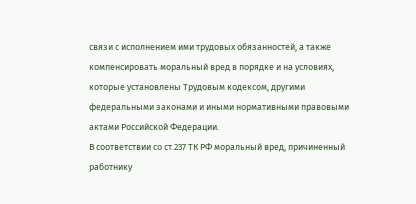связи с исполнением ими трудовых обязанностей, а также компенсировать моральный вред в порядке и на условиях, которые установлены Трудовым кодексом, другими федеральными законами и иными нормативными правовыми актами Российской Федерации.
В соответствии со ст.237 ТК РФ моральный вред, причиненный работнику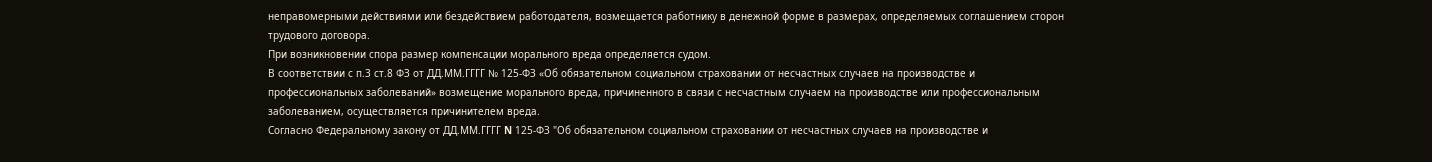неправомерными действиями или бездействием работодателя, возмещается работнику в денежной форме в размерах, определяемых соглашением сторон трудового договора.
При возникновении спора размер компенсации морального вреда определяется судом.
В соответствии с п.3 ст.8 ФЗ от ДД.ММ.ГГГГ № 125-ФЗ «Об обязательном социальном страховании от несчастных случаев на производстве и профессиональных заболеваний» возмещение морального вреда, причиненного в связи с несчастным случаем на производстве или профессиональным заболеванием, осуществляется причинителем вреда.
Согласно Федеральному закону от ДД.ММ.ГГГГ N 125-ФЗ "Об обязательном социальном страховании от несчастных случаев на производстве и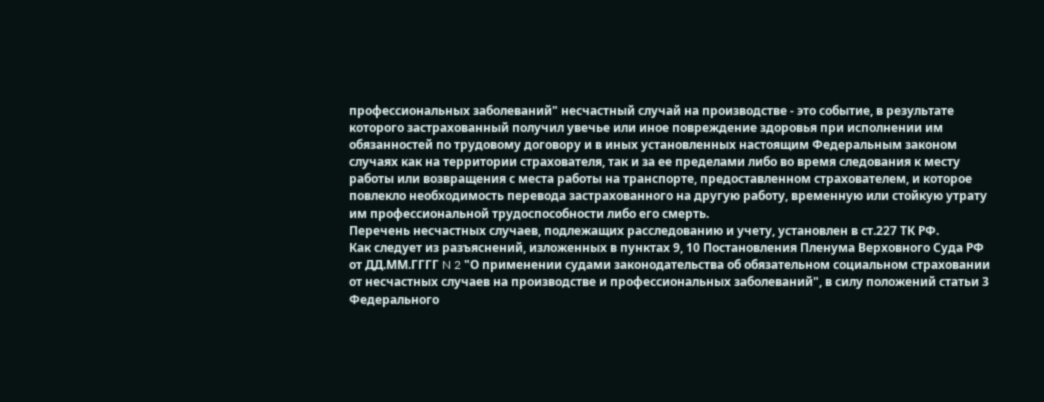профессиональных заболеваний" несчастный случай на производстве - это событие, в результате которого застрахованный получил увечье или иное повреждение здоровья при исполнении им обязанностей по трудовому договору и в иных установленных настоящим Федеральным законом случаях как на территории страхователя, так и за ее пределами либо во время следования к месту работы или возвращения с места работы на транспорте, предоставленном страхователем, и которое повлекло необходимость перевода застрахованного на другую работу, временную или стойкую утрату им профессиональной трудоспособности либо его смерть.
Перечень несчастных случаев, подлежащих расследованию и учету, установлен в ст.227 ТК РФ.
Как следует из разъяснений, изложенных в пунктах 9, 10 Постановления Пленума Верховного Суда РФ от ДД.ММ.ГГГГ N 2 "О применении судами законодательства об обязательном социальном страховании от несчастных случаев на производстве и профессиональных заболеваний", в силу положений статьи 3 Федерального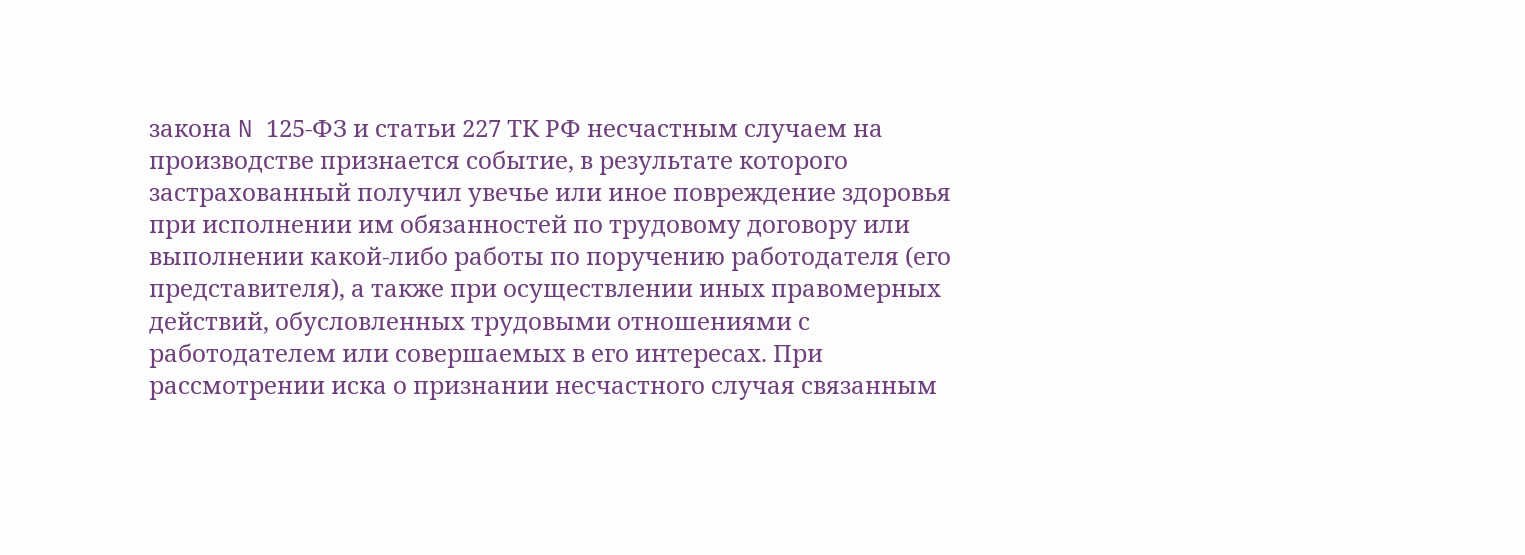закона N 125-ФЗ и статьи 227 ТК РФ несчастным случаем на производстве признается событие, в результате которого застрахованный получил увечье или иное повреждение здоровья при исполнении им обязанностей по трудовому договору или выполнении какой-либо работы по поручению работодателя (его представителя), а также при осуществлении иных правомерных действий, обусловленных трудовыми отношениями с работодателем или совершаемых в его интересах. При рассмотрении иска о признании несчастного случая связанным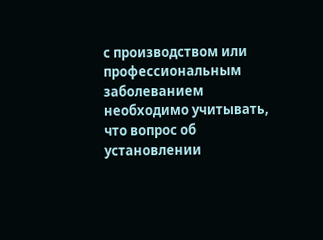с производством или профессиональным заболеванием необходимо учитывать, что вопрос об установлении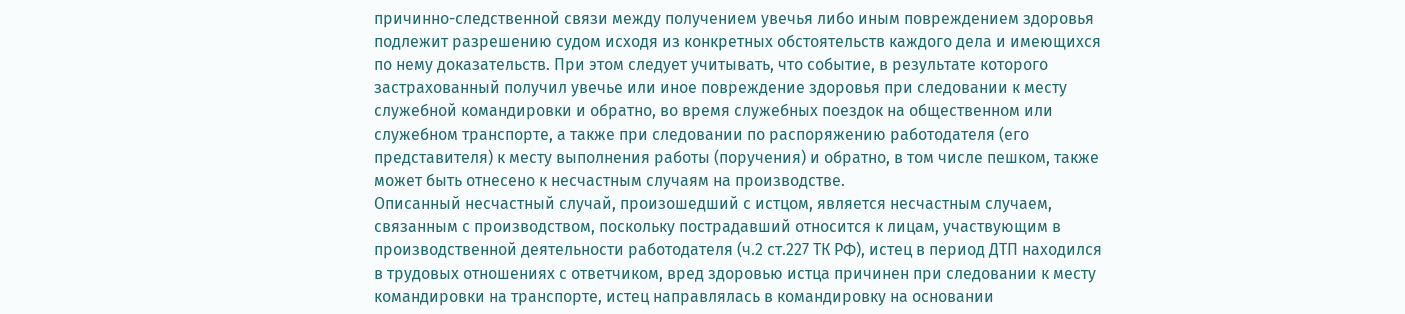причинно-следственной связи между получением увечья либо иным повреждением здоровья подлежит разрешению судом исходя из конкретных обстоятельств каждого дела и имеющихся по нему доказательств. При этом следует учитывать, что событие, в результате которого застрахованный получил увечье или иное повреждение здоровья при следовании к месту служебной командировки и обратно, во время служебных поездок на общественном или служебном транспорте, а также при следовании по распоряжению работодателя (его представителя) к месту выполнения работы (поручения) и обратно, в том числе пешком, также может быть отнесено к несчастным случаям на производстве.
Описанный несчастный случай, произошедший с истцом, является несчастным случаем, связанным с производством, поскольку пострадавший относится к лицам, участвующим в производственной деятельности работодателя (ч.2 ст.227 ТК РФ), истец в период ДТП находился в трудовых отношениях с ответчиком, вред здоровью истца причинен при следовании к месту командировки на транспорте, истец направлялась в командировку на основании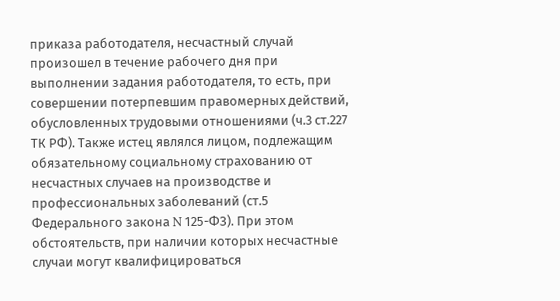приказа работодателя, несчастный случай произошел в течение рабочего дня при выполнении задания работодателя, то есть, при совершении потерпевшим правомерных действий, обусловленных трудовыми отношениями (ч.3 ст.227 ТК РФ). Также истец являлся лицом, подлежащим обязательному социальному страхованию от несчастных случаев на производстве и профессиональных заболеваний (ст.5 Федерального закона N 125-ФЗ). При этом обстоятельств, при наличии которых несчастные случаи могут квалифицироваться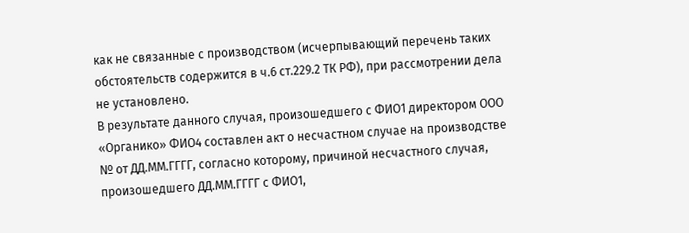как не связанные с производством (исчерпывающий перечень таких обстоятельств содержится в ч.6 ст.229.2 ТК РФ), при рассмотрении дела не установлено.
В результате данного случая, произошедшего с ФИО1 директором ООО «Органико» ФИО4 составлен акт о несчастном случае на производстве № от ДД.ММ.ГГГГ, согласно которому, причиной несчастного случая, произошедшего ДД.ММ.ГГГГ с ФИО1,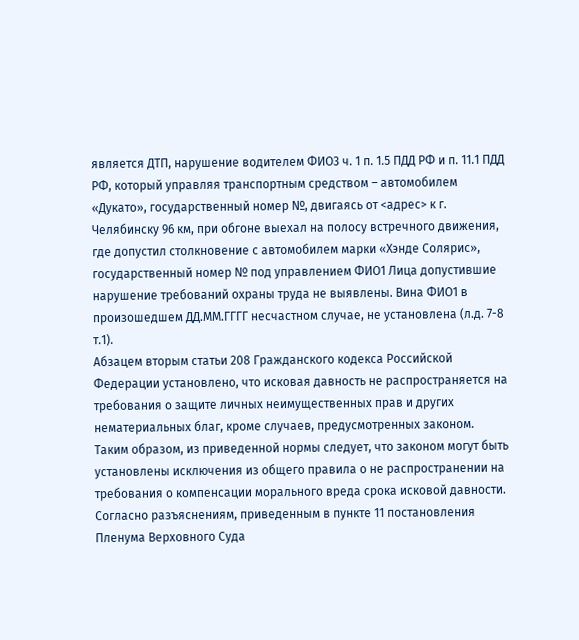является ДТП, нарушение водителем ФИО3 ч. 1 п. 1.5 ПДД РФ и п. 11.1 ПДД РФ, который управляя транспортным средством – автомобилем «Дукато», государственный номер №, двигаясь от <адрес> к г. Челябинску 96 км, при обгоне выехал на полосу встречного движения, где допустил столкновение с автомобилем марки «Хэнде Солярис», государственный номер № под управлением ФИО1 Лица допустившие нарушение требований охраны труда не выявлены. Вина ФИО1 в произошедшем ДД.ММ.ГГГГ несчастном случае, не установлена (л.д. 7-8 т.1).
Абзацем вторым статьи 208 Гражданского кодекса Российской Федерации установлено, что исковая давность не распространяется на требования о защите личных неимущественных прав и других нематериальных благ, кроме случаев, предусмотренных законом.
Таким образом, из приведенной нормы следует, что законом могут быть установлены исключения из общего правила о не распространении на требования о компенсации морального вреда срока исковой давности.
Согласно разъяснениям, приведенным в пункте 11 постановления Пленума Верховного Суда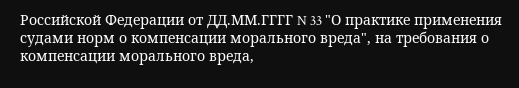Российской Федерации от ДД.ММ.ГГГГ N 33 "О практике применения судами норм о компенсации морального вреда", на требования о компенсации морального вреда,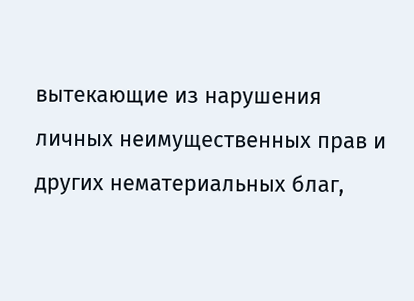вытекающие из нарушения личных неимущественных прав и других нематериальных благ,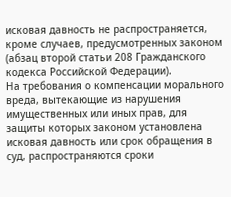исковая давность не распространяется, кроме случаев, предусмотренных законом (абзац второй статьи 208 Гражданского кодекса Российской Федерации).
На требования о компенсации морального вреда, вытекающие из нарушения имущественных или иных прав, для защиты которых законом установлена исковая давность или срок обращения в суд, распространяются сроки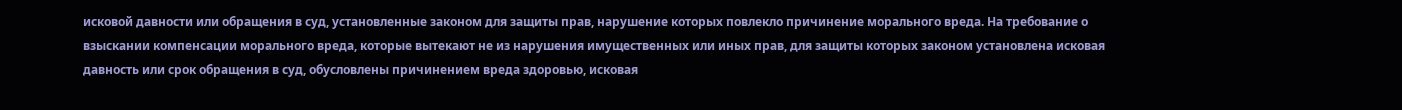исковой давности или обращения в суд, установленные законом для защиты прав, нарушение которых повлекло причинение морального вреда. На требование о взыскании компенсации морального вреда, которые вытекают не из нарушения имущественных или иных прав, для защиты которых законом установлена исковая давность или срок обращения в суд, обусловлены причинением вреда здоровью, исковая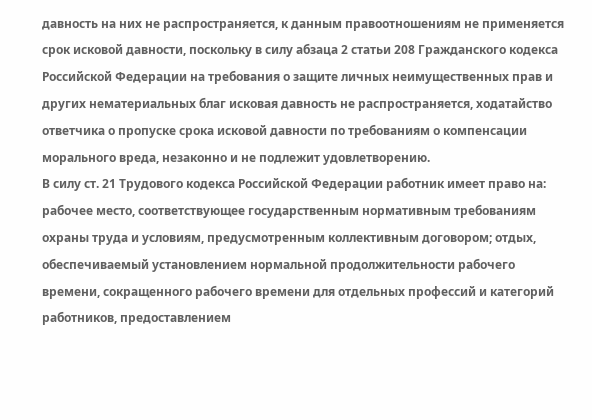давность на них не распространяется, к данным правоотношениям не применяется срок исковой давности, поскольку в силу абзаца 2 статьи 208 Гражданского кодекса Российской Федерации на требования о защите личных неимущественных прав и других нематериальных благ исковая давность не распространяется, ходатайство ответчика о пропуске срока исковой давности по требованиям о компенсации морального вреда, незаконно и не подлежит удовлетворению.
В силу ст. 21 Трудового кодекса Российской Федерации работник имеет право на: рабочее место, соответствующее государственным нормативным требованиям охраны труда и условиям, предусмотренным коллективным договором; отдых, обеспечиваемый установлением нормальной продолжительности рабочего времени, сокращенного рабочего времени для отдельных профессий и категорий работников, предоставлением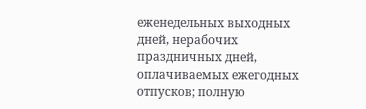еженедельных выходных дней, нерабочих праздничных дней, оплачиваемых ежегодных отпусков; полную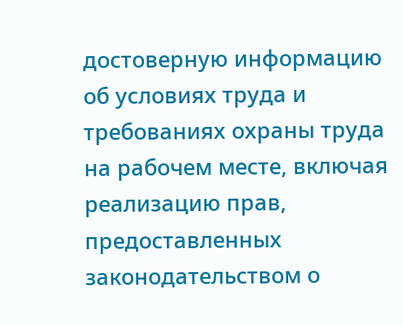достоверную информацию об условиях труда и требованиях охраны труда на рабочем месте, включая реализацию прав, предоставленных законодательством о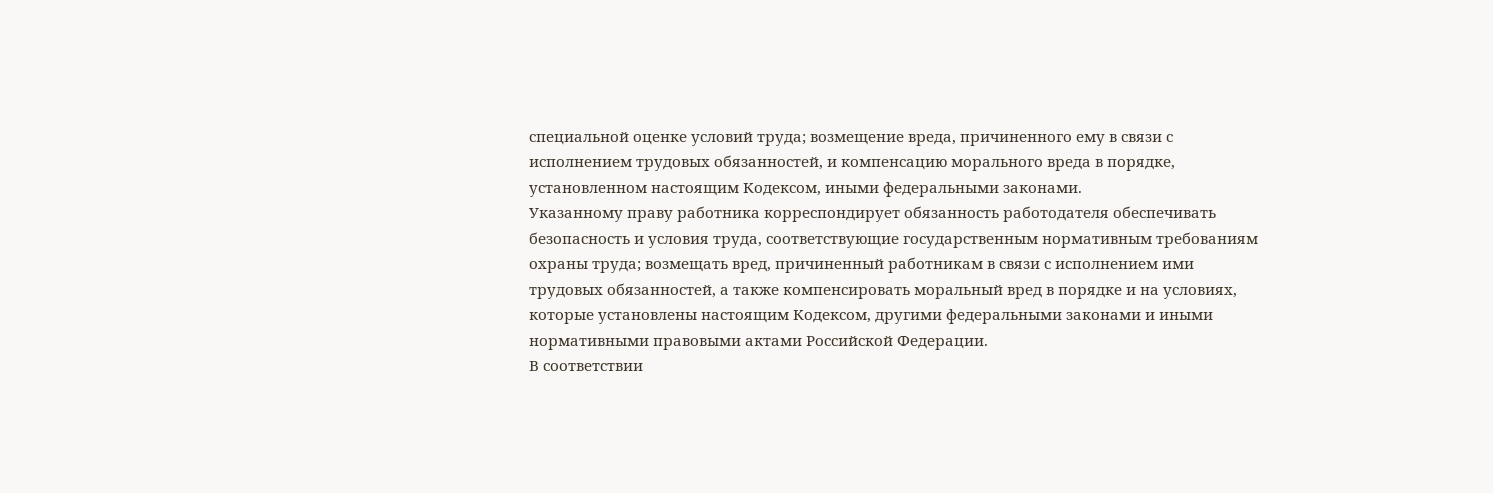специальной оценке условий труда; возмещение вреда, причиненного ему в связи с исполнением трудовых обязанностей, и компенсацию морального вреда в порядке, установленном настоящим Кодексом, иными федеральными законами.
Указанному праву работника корреспондирует обязанность работодателя обеспечивать безопасность и условия труда, соответствующие государственным нормативным требованиям охраны труда; возмещать вред, причиненный работникам в связи с исполнением ими трудовых обязанностей, а также компенсировать моральный вред в порядке и на условиях, которые установлены настоящим Кодексом, другими федеральными законами и иными нормативными правовыми актами Российской Федерации.
В соответствии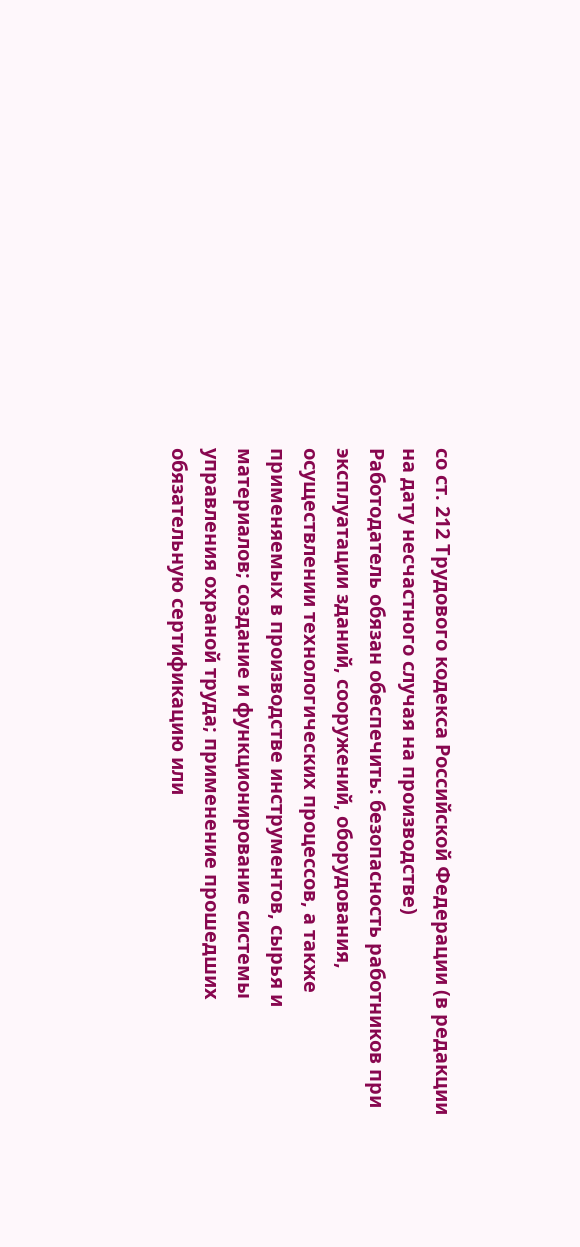со ст. 212 Трудового кодекса Российской Федерации (в редакции на дату несчастного случая на производстве)
Работодатель обязан обеспечить: безопасность работников при эксплуатации зданий, сооружений, оборудования, осуществлении технологических процессов, а также применяемых в производстве инструментов, сырья и материалов; создание и функционирование системы управления охраной труда; применение прошедших обязательную сертификацию или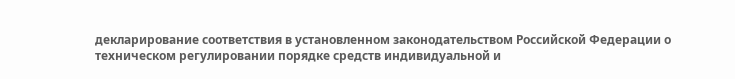декларирование соответствия в установленном законодательством Российской Федерации о техническом регулировании порядке средств индивидуальной и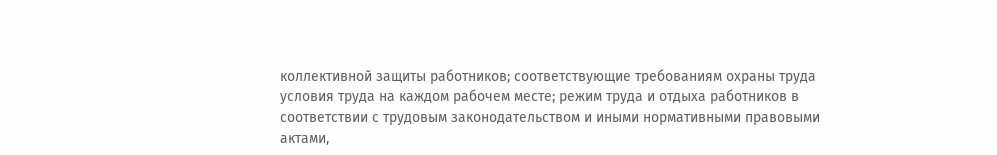коллективной защиты работников; соответствующие требованиям охраны труда условия труда на каждом рабочем месте; режим труда и отдыха работников в соответствии с трудовым законодательством и иными нормативными правовыми актами,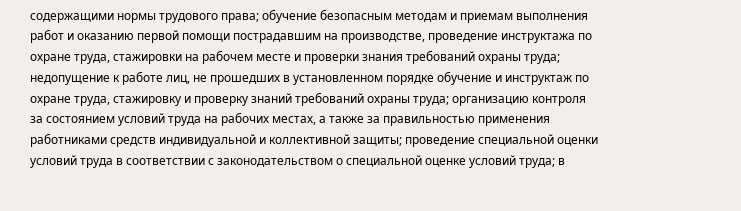содержащими нормы трудового права; обучение безопасным методам и приемам выполнения работ и оказанию первой помощи пострадавшим на производстве, проведение инструктажа по охране труда, стажировки на рабочем месте и проверки знания требований охраны труда; недопущение к работе лиц, не прошедших в установленном порядке обучение и инструктаж по охране труда, стажировку и проверку знаний требований охраны труда; организацию контроля за состоянием условий труда на рабочих местах, а также за правильностью применения работниками средств индивидуальной и коллективной защиты; проведение специальной оценки условий труда в соответствии с законодательством о специальной оценке условий труда; в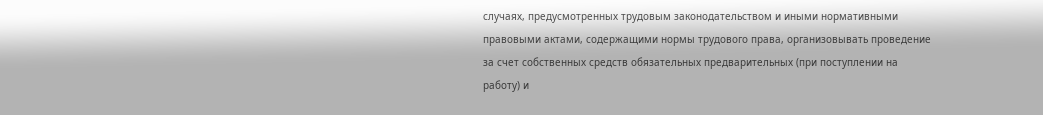случаях, предусмотренных трудовым законодательством и иными нормативными правовыми актами, содержащими нормы трудового права, организовывать проведение за счет собственных средств обязательных предварительных (при поступлении на работу) и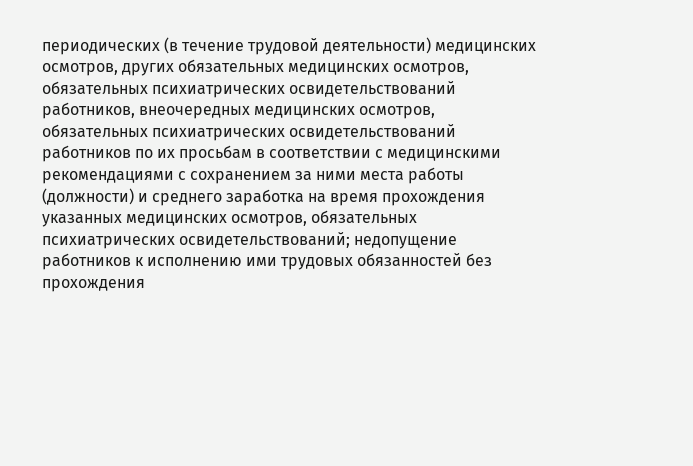периодических (в течение трудовой деятельности) медицинских осмотров, других обязательных медицинских осмотров, обязательных психиатрических освидетельствований работников, внеочередных медицинских осмотров, обязательных психиатрических освидетельствований работников по их просьбам в соответствии с медицинскими рекомендациями с сохранением за ними места работы (должности) и среднего заработка на время прохождения указанных медицинских осмотров, обязательных психиатрических освидетельствований; недопущение работников к исполнению ими трудовых обязанностей без прохождения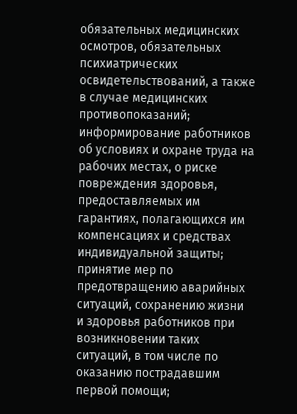обязательных медицинских осмотров, обязательных психиатрических освидетельствований, а также в случае медицинских противопоказаний; информирование работников об условиях и охране труда на рабочих местах, о риске повреждения здоровья, предоставляемых им гарантиях, полагающихся им компенсациях и средствах индивидуальной защиты; принятие мер по предотвращению аварийных ситуаций, сохранению жизни и здоровья работников при возникновении таких ситуаций, в том числе по оказанию пострадавшим первой помощи;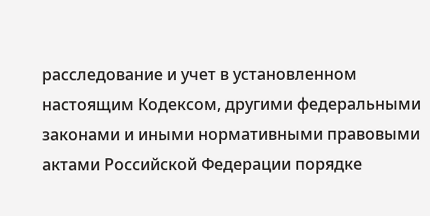расследование и учет в установленном настоящим Кодексом, другими федеральными законами и иными нормативными правовыми актами Российской Федерации порядке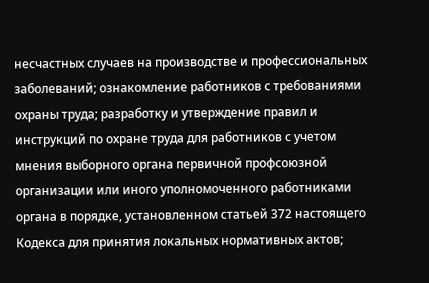несчастных случаев на производстве и профессиональных заболеваний; ознакомление работников с требованиями охраны труда; разработку и утверждение правил и инструкций по охране труда для работников с учетом мнения выборного органа первичной профсоюзной организации или иного уполномоченного работниками органа в порядке, установленном статьей 372 настоящего Кодекса для принятия локальных нормативных актов;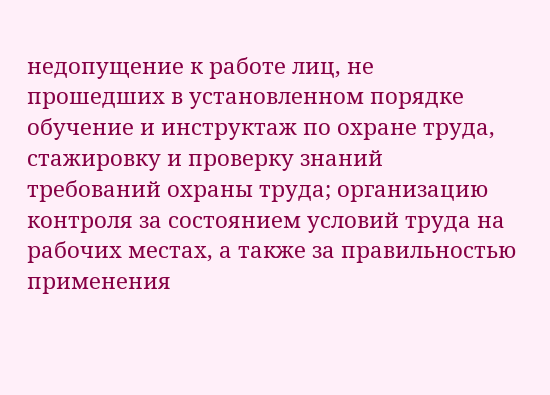недопущение к работе лиц, не прошедших в установленном порядке обучение и инструктаж по охране труда, стажировку и проверку знаний требований охраны труда; организацию контроля за состоянием условий труда на рабочих местах, а также за правильностью применения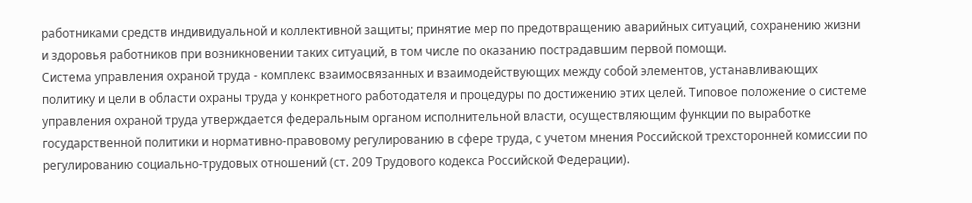работниками средств индивидуальной и коллективной защиты; принятие мер по предотвращению аварийных ситуаций, сохранению жизни и здоровья работников при возникновении таких ситуаций, в том числе по оказанию пострадавшим первой помощи.
Система управления охраной труда - комплекс взаимосвязанных и взаимодействующих между собой элементов, устанавливающих политику и цели в области охраны труда у конкретного работодателя и процедуры по достижению этих целей. Типовое положение о системе управления охраной труда утверждается федеральным органом исполнительной власти, осуществляющим функции по выработке государственной политики и нормативно-правовому регулированию в сфере труда, с учетом мнения Российской трехсторонней комиссии по регулированию социально-трудовых отношений (ст. 209 Трудового кодекса Российской Федерации).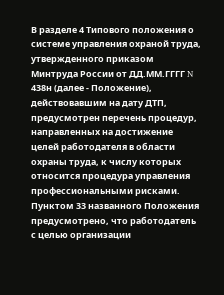В разделе 4 Типового положения о системе управления охраной труда, утвержденного приказом Минтруда России от ДД.ММ.ГГГГ N 438н (далее - Положение), действовавшим на дату ДТП, предусмотрен перечень процедур, направленных на достижение целей работодателя в области охраны труда, к числу которых относится процедура управления профессиональными рисками. Пунктом 33 названного Положения предусмотрено, что работодатель с целью организации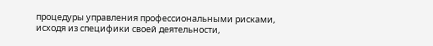процедуры управления профессиональными рисками, исходя из специфики своей деятельности,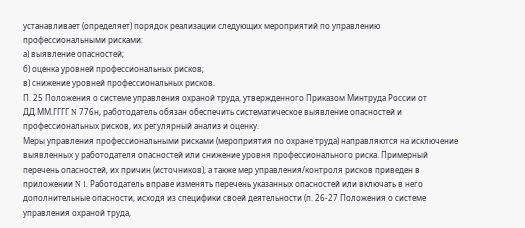устанавливает (определяет) порядок реализации следующих мероприятий по управлению профессиональными рисками:
а) выявление опасностей;
б) оценка уровней профессиональных рисков;
в) снижение уровней профессиональных рисков.
П. 25 Положения о системе управления охраной труда, утвержденного Приказом Минтруда России от ДД.ММ.ГГГГ N 776н, работодатель обязан обеспечить систематическое выявление опасностей и профессиональных рисков, их регулярный анализ и оценку.
Меры управления профессиональными рисками (мероприятия по охране труда) направляются на исключение выявленных у работодателя опасностей или снижение уровня профессионального риска. Примерный перечень опасностей, их причин (источников), а также мер управления/контроля рисков приведен в приложении N 1. Работодатель вправе изменять перечень указанных опасностей или включать в него дополнительные опасности, исходя из специфики своей деятельности (п. 26-27 Положения о системе управления охраной труда,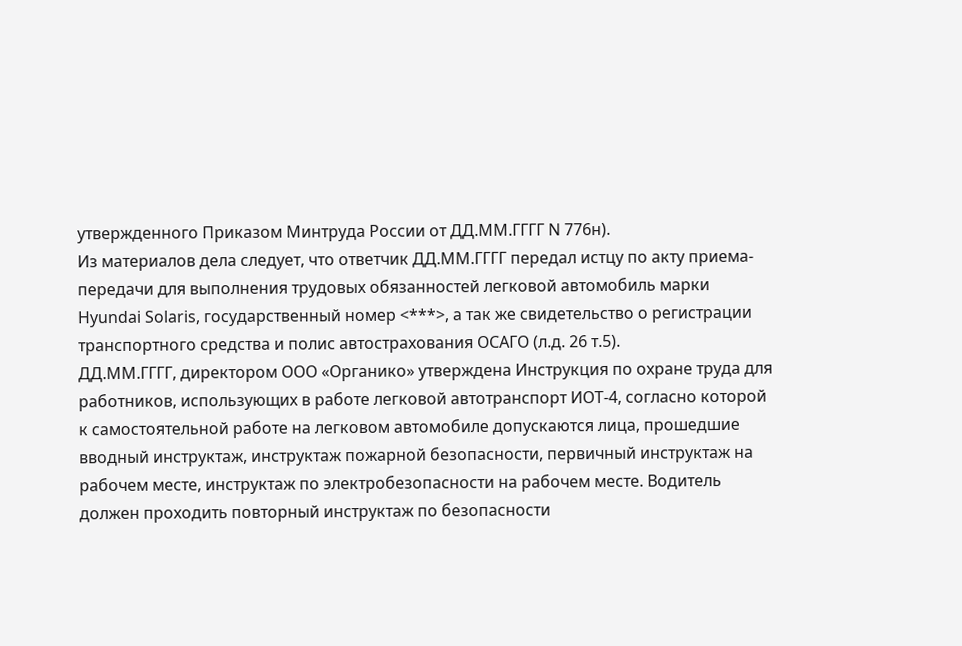утвержденного Приказом Минтруда России от ДД.ММ.ГГГГ N 776н).
Из материалов дела следует, что ответчик ДД.ММ.ГГГГ передал истцу по акту приема-передачи для выполнения трудовых обязанностей легковой автомобиль марки Hyundai Solaris, государственный номер <***>, а так же свидетельство о регистрации транспортного средства и полис автострахования ОСАГО (л.д. 26 т.5).
ДД.ММ.ГГГГ, директором ООО «Органико» утверждена Инструкция по охране труда для работников, использующих в работе легковой автотранспорт ИОТ-4, согласно которой к самостоятельной работе на легковом автомобиле допускаются лица, прошедшие вводный инструктаж, инструктаж пожарной безопасности, первичный инструктаж на рабочем месте, инструктаж по электробезопасности на рабочем месте. Водитель должен проходить повторный инструктаж по безопасности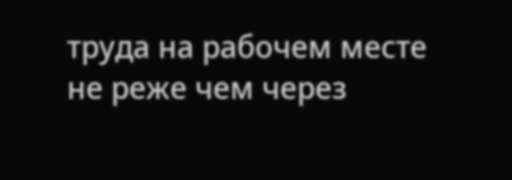труда на рабочем месте не реже чем через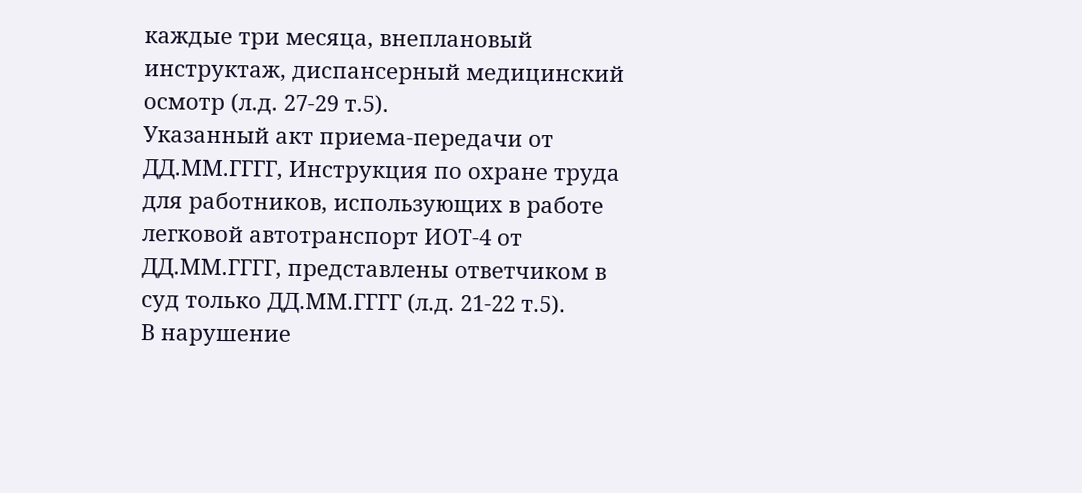каждые три месяца, внеплановый инструктаж, диспансерный медицинский осмотр (л.д. 27-29 т.5).
Указанный акт приема-передачи от ДД.ММ.ГГГГ, Инструкция по охране труда для работников, использующих в работе легковой автотранспорт ИОТ-4 от ДД.ММ.ГГГГ, представлены ответчиком в суд только ДД.ММ.ГГГГ (л.д. 21-22 т.5).
В нарушение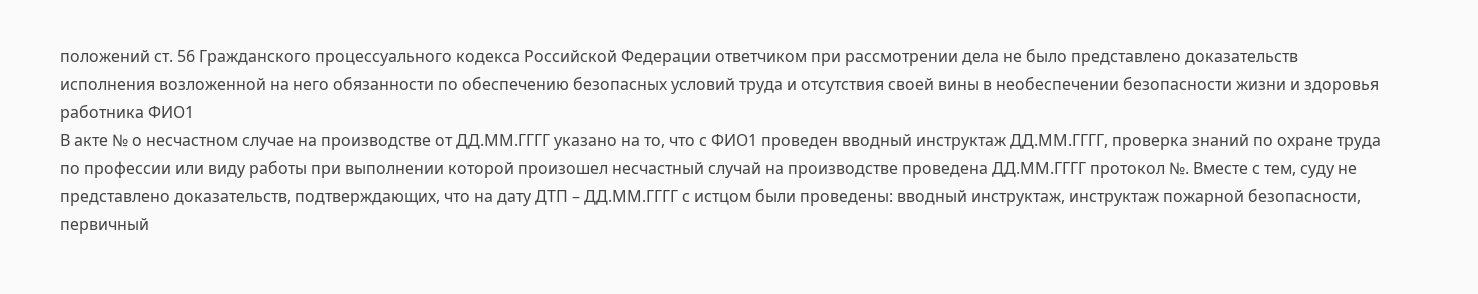положений ст. 56 Гражданского процессуального кодекса Российской Федерации ответчиком при рассмотрении дела не было представлено доказательств исполнения возложенной на него обязанности по обеспечению безопасных условий труда и отсутствия своей вины в необеспечении безопасности жизни и здоровья работника ФИО1
В акте № о несчастном случае на производстве от ДД.ММ.ГГГГ указано на то, что с ФИО1 проведен вводный инструктаж ДД.ММ.ГГГГ, проверка знаний по охране труда по профессии или виду работы при выполнении которой произошел несчастный случай на производстве проведена ДД.ММ.ГГГГ протокол №. Вместе с тем, суду не представлено доказательств, подтверждающих, что на дату ДТП – ДД.ММ.ГГГГ с истцом были проведены: вводный инструктаж, инструктаж пожарной безопасности, первичный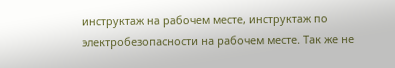инструктаж на рабочем месте, инструктаж по электробезопасности на рабочем месте. Так же не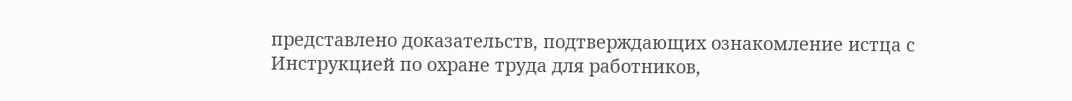представлено доказательств, подтверждающих ознакомление истца с Инструкцией по охране труда для работников,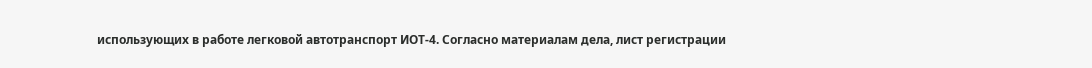использующих в работе легковой автотранспорт ИОТ-4. Согласно материалам дела, лист регистрации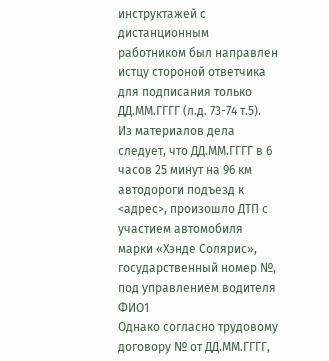инструктажей с дистанционным работником был направлен истцу стороной ответчика для подписания только ДД.ММ.ГГГГ (л.д. 73-74 т.5).
Из материалов дела следует, что ДД.ММ.ГГГГ в 6 часов 25 минут на 96 км автодороги подъезд к <адрес>, произошло ДТП с участием автомобиля марки «Хэнде Солярис», государственный номер №, под управлением водителя ФИО1
Однако согласно трудовому договору № от ДД.ММ.ГГГГ,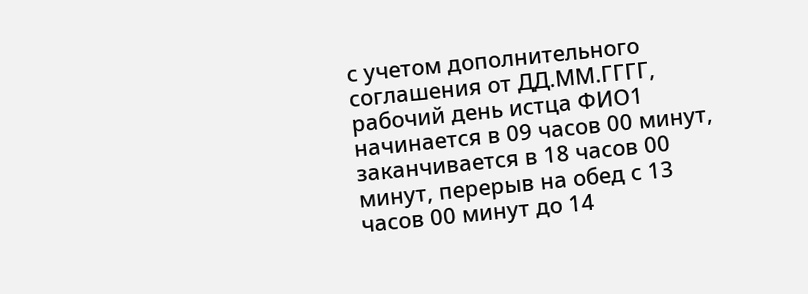с учетом дополнительного соглашения от ДД.ММ.ГГГГ, рабочий день истца ФИО1 начинается в 09 часов 00 минут, заканчивается в 18 часов 00 минут, перерыв на обед с 13 часов 00 минут до 14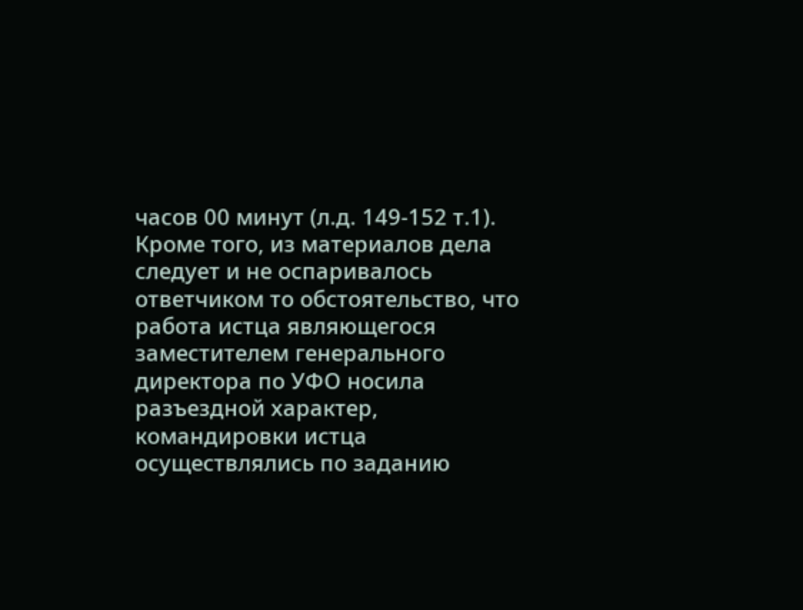часов 00 минут (л.д. 149-152 т.1).
Кроме того, из материалов дела следует и не оспаривалось ответчиком то обстоятельство, что работа истца являющегося заместителем генерального директора по УФО носила разъездной характер, командировки истца осуществлялись по заданию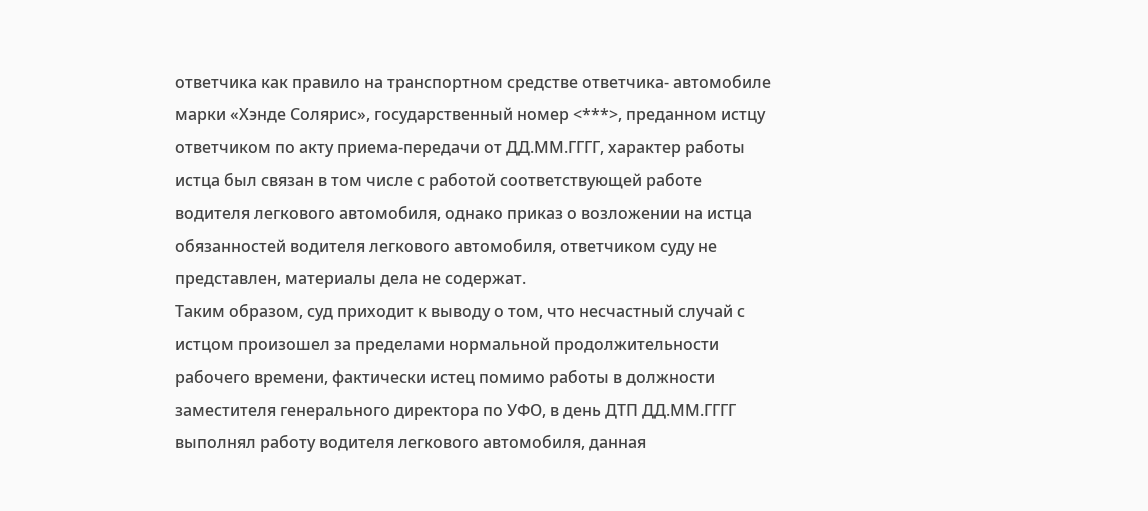ответчика как правило на транспортном средстве ответчика- автомобиле марки «Хэнде Солярис», государственный номер <***>, преданном истцу ответчиком по акту приема-передачи от ДД.ММ.ГГГГ, характер работы истца был связан в том числе с работой соответствующей работе водителя легкового автомобиля, однако приказ о возложении на истца обязанностей водителя легкового автомобиля, ответчиком суду не представлен, материалы дела не содержат.
Таким образом, суд приходит к выводу о том, что несчастный случай с истцом произошел за пределами нормальной продолжительности рабочего времени, фактически истец помимо работы в должности заместителя генерального директора по УФО, в день ДТП ДД.ММ.ГГГГ выполнял работу водителя легкового автомобиля, данная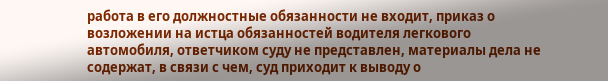работа в его должностные обязанности не входит, приказ о возложении на истца обязанностей водителя легкового автомобиля, ответчиком суду не представлен, материалы дела не содержат, в связи с чем, суд приходит к выводу о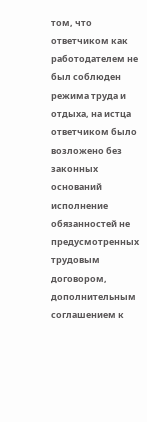том, что ответчиком как работодателем не был соблюден режима труда и отдыха, на истца ответчиком было возложено без законных оснований исполнение обязанностей не предусмотренных трудовым договором, дополнительным соглашением к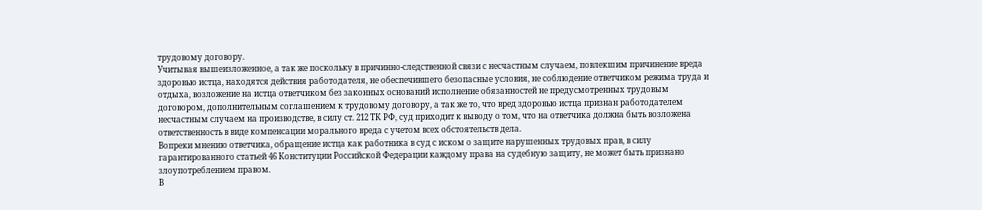трудовому договору.
Учитывая вышеизложенное, а так же поскольку в причинно-следственной связи с несчастным случаем, повлекшим причинение вреда здоровью истца, находятся действия работодателя, не обеспечившего безопасные условия, не соблюдение ответчиком режима труда и отдыха, возложение на истца ответчиком без законных оснований исполнение обязанностей не предусмотренных трудовым договором, дополнительным соглашением к трудовому договору, а так же то, что вред здоровью истца признан работодателем несчастным случаем на производстве, в силу ст. 212 ТК РФ, суд приходит к выводу о том, что на ответчика должна быть возложена ответственность в виде компенсации морального вреда с учетом всех обстоятельств дела.
Вопреки мнению ответчика, обращение истца как работника в суд с иском о защите нарушенных трудовых прав, в силу гарантированного статьей 46 Конституции Российской Федерации каждому права на судебную защиту, не может быть признано злоупотреблением правом.
В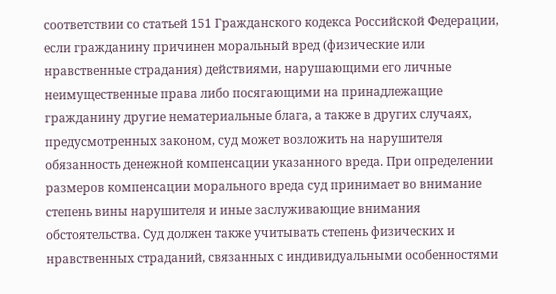соответствии со статьей 151 Гражданского кодекса Российской Федерации, если гражданину причинен моральный вред (физические или нравственные страдания) действиями, нарушающими его личные неимущественные права либо посягающими на принадлежащие гражданину другие нематериальные блага, а также в других случаях, предусмотренных законом, суд может возложить на нарушителя обязанность денежной компенсации указанного вреда. При определении размеров компенсации морального вреда суд принимает во внимание степень вины нарушителя и иные заслуживающие внимания обстоятельства. Суд должен также учитывать степень физических и нравственных страданий, связанных с индивидуальными особенностями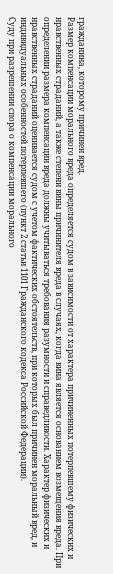гражданина, которому причинен вред.
Размер компенсации морального вреда определяется судом в зависимости от характера причиненных потерпевшему физических и нравственных страданий, а также степени вины причинителя вреда в случаях, когда вина является основанием возмещения вреда. При определении размера компенсации вреда должны учитываться требования разумности и справедливости. Характер физических и нравственных страданий оценивается судом с учетом фактических обстоятельств, при которых был причинен моральный вред, и индивидуальных особенностей потерпевшего (пункт 2 статьи 1101 Гражданского кодекса Российской Федерации).
Суду при разрешении спора о компенсации морального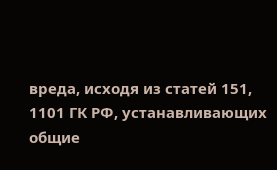вреда, исходя из статей 151, 1101 ГК РФ, устанавливающих общие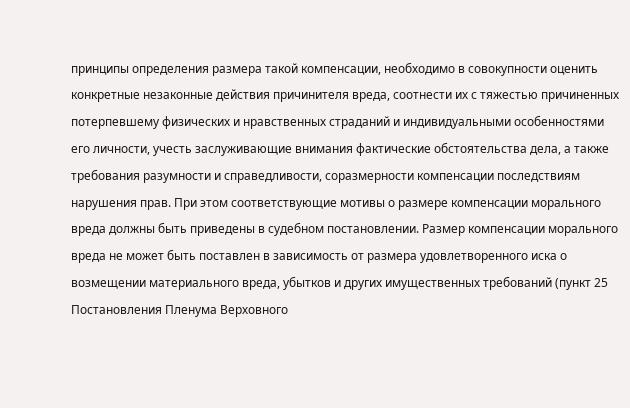принципы определения размера такой компенсации, необходимо в совокупности оценить конкретные незаконные действия причинителя вреда, соотнести их с тяжестью причиненных потерпевшему физических и нравственных страданий и индивидуальными особенностями его личности, учесть заслуживающие внимания фактические обстоятельства дела, а также требования разумности и справедливости, соразмерности компенсации последствиям нарушения прав. При этом соответствующие мотивы о размере компенсации морального вреда должны быть приведены в судебном постановлении. Размер компенсации морального вреда не может быть поставлен в зависимость от размера удовлетворенного иска о возмещении материального вреда, убытков и других имущественных требований (пункт 25 Постановления Пленума Верховного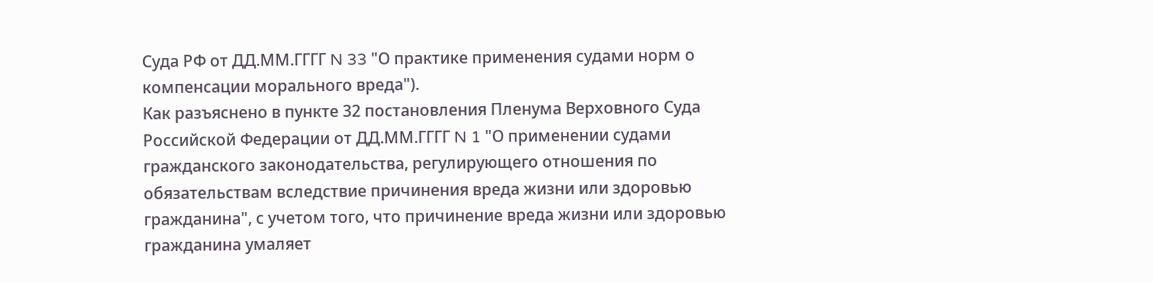Суда РФ от ДД.ММ.ГГГГ N 33 "О практике применения судами норм о компенсации морального вреда").
Как разъяснено в пункте 32 постановления Пленума Верховного Суда Российской Федерации от ДД.ММ.ГГГГ N 1 "О применении судами гражданского законодательства, регулирующего отношения по обязательствам вследствие причинения вреда жизни или здоровью гражданина", с учетом того, что причинение вреда жизни или здоровью гражданина умаляет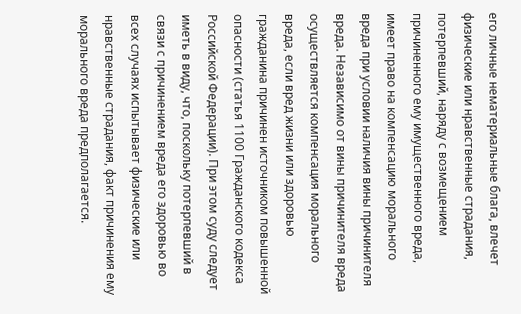его личные нематериальные блага, влечет физические или нравственные страдания, потерпевший, наряду с возмещением причиненного ему имущественного вреда, имеет право на компенсацию морального вреда при условии наличия вины причинителя вреда. Независимо от вины причинителя вреда осуществляется компенсация морального вреда, если вред жизни или здоровью гражданина причинен источником повышенной опасности (статья 1100 Гражданского кодекса Российской Федерации). При этом суду следует иметь в виду, что, поскольку потерпевший в связи с причинением вреда его здоровью во всех случаях испытывает физические или нравственные страдания, факт причинения ему морального вреда предполагается.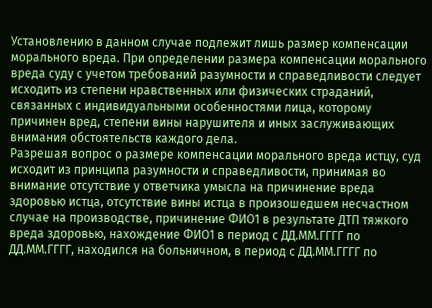Установлению в данном случае подлежит лишь размер компенсации морального вреда. При определении размера компенсации морального вреда суду с учетом требований разумности и справедливости следует исходить из степени нравственных или физических страданий, связанных с индивидуальными особенностями лица, которому причинен вред, степени вины нарушителя и иных заслуживающих внимания обстоятельств каждого дела.
Разрешая вопрос о размере компенсации морального вреда истцу, суд исходит из принципа разумности и справедливости, принимая во внимание отсутствие у ответчика умысла на причинение вреда здоровью истца, отсутствие вины истца в произошедшем несчастном случае на производстве, причинение ФИО1 в результате ДТП тяжкого вреда здоровью, нахождение ФИО1 в период с ДД.ММ.ГГГГ по ДД.ММ.ГГГГ, находился на больничном, в период с ДД.ММ.ГГГГ по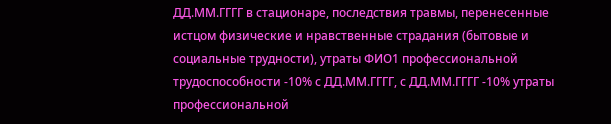ДД.ММ.ГГГГ в стационаре, последствия травмы, перенесенные истцом физические и нравственные страдания (бытовые и социальные трудности), утраты ФИО1 профессиональной трудоспособности -10% с ДД.ММ.ГГГГ, с ДД.ММ.ГГГГ -10% утраты профессиональной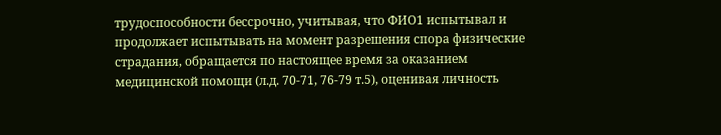трудоспособности бессрочно, учитывая, что ФИО1 испытывал и продолжает испытывать на момент разрешения спора физические страдания, обращается по настоящее время за оказанием медицинской помощи (л.д. 70-71, 76-79 т.5), оценивая личность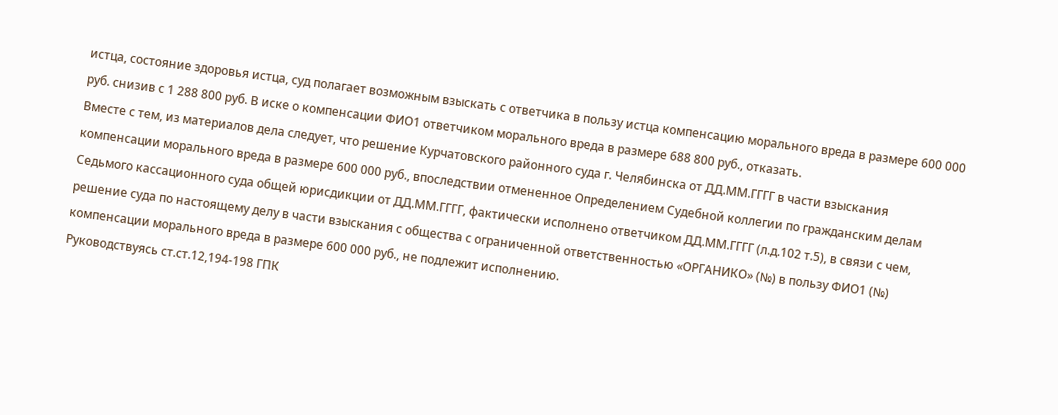истца, состояние здоровья истца, суд полагает возможным взыскать с ответчика в пользу истца компенсацию морального вреда в размере 600 000 руб. снизив с 1 288 800 руб. В иске о компенсации ФИО1 ответчиком морального вреда в размере 688 800 руб., отказать.
Вместе с тем, из материалов дела следует, что решение Курчатовского районного суда г. Челябинска от ДД.ММ.ГГГГ в части взыскания компенсации морального вреда в размере 600 000 руб., впоследствии отмененное Определением Судебной коллегии по гражданским делам Седьмого кассационного суда общей юрисдикции от ДД.ММ.ГГГГ, фактически исполнено ответчиком ДД.ММ.ГГГГ (л.д.102 т.5), в связи с чем, решение суда по настоящему делу в части взыскания с общества с ограниченной ответственностью «ОРГАНИКО» (№) в пользу ФИО1 (№) компенсации морального вреда в размере 600 000 руб., не подлежит исполнению.
Руководствуясь ст.ст.12,194-198 ГПК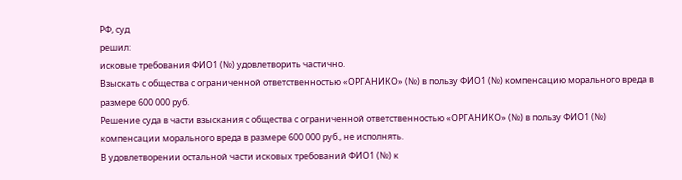РФ, суд
решил:
исковые требования ФИО1 (№) удовлетворить частично.
Взыскать с общества с ограниченной ответственностью «ОРГАНИКО» (№) в пользу ФИО1 (№) компенсацию морального вреда в размере 600 000 руб.
Решение суда в части взыскания с общества с ограниченной ответственностью «ОРГАНИКО» (№) в пользу ФИО1 (№) компенсации морального вреда в размере 600 000 руб., не исполнять.
В удовлетворении остальной части исковых требований ФИО1 (№) к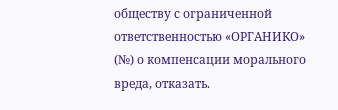обществу с ограниченной ответственностью «ОРГАНИКО» (№) о компенсации морального вреда, отказать.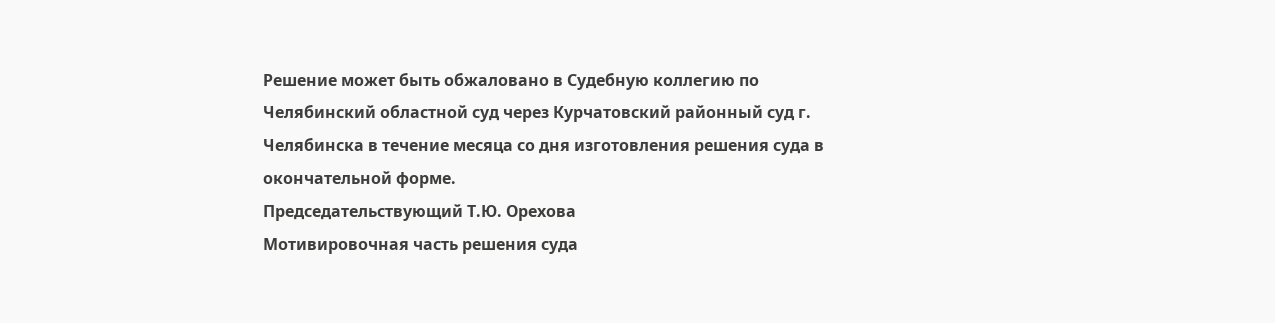Решение может быть обжаловано в Судебную коллегию по Челябинский областной суд через Курчатовский районный суд г. Челябинска в течение месяца со дня изготовления решения суда в окончательной форме.
Председательствующий Т.Ю. Орехова
Мотивировочная часть решения суда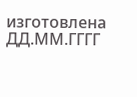изготовлена ДД.ММ.ГГГГ